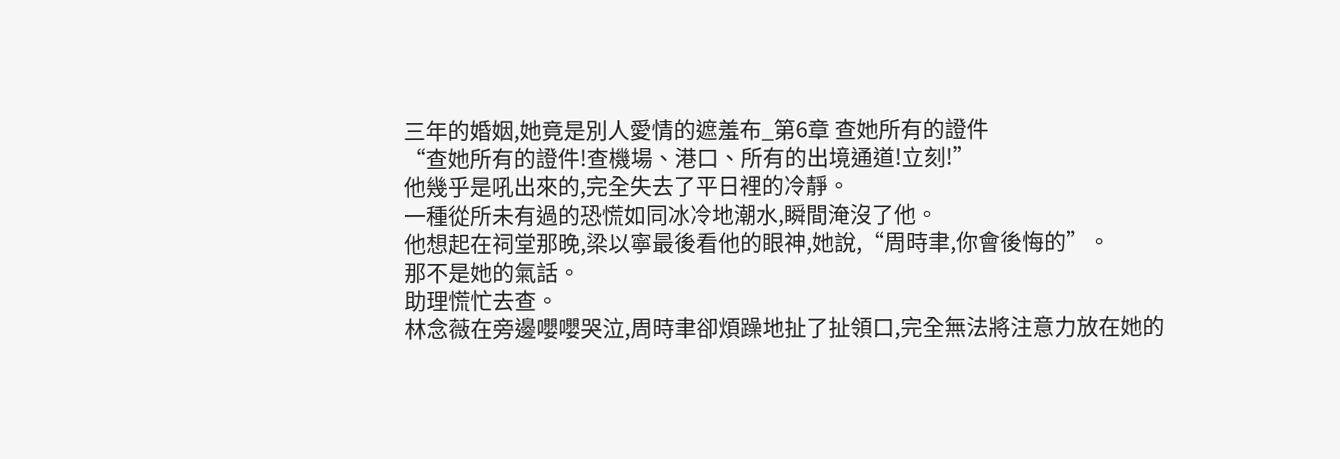三年的婚姻,她竟是別人愛情的遮羞布_第6章 查她所有的證件
“查她所有的證件!查機場、港口、所有的出境通道!立刻!”
他幾乎是吼出來的,完全失去了平日裡的冷靜。
一種從所未有過的恐慌如同冰冷地潮水,瞬間淹沒了他。
他想起在祠堂那晚,梁以寧最後看他的眼神,她說,“周時聿,你會後悔的”。
那不是她的氣話。
助理慌忙去查。
林念薇在旁邊嚶嚶哭泣,周時聿卻煩躁地扯了扯領口,完全無法將注意力放在她的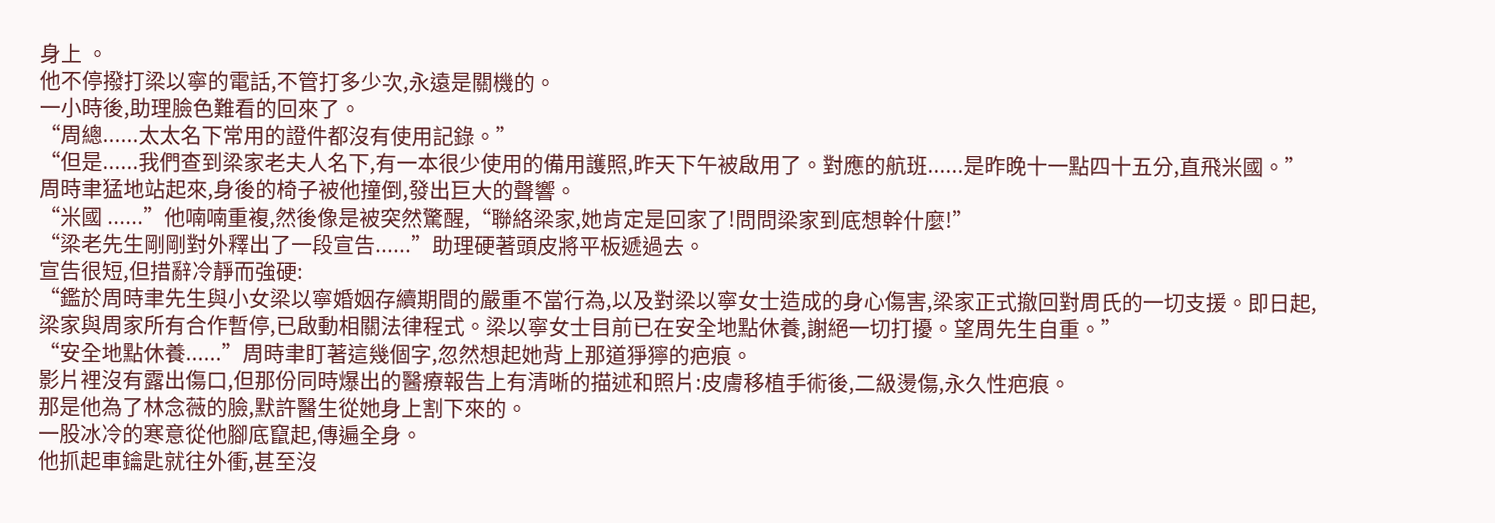身上 。
他不停撥打梁以寧的電話,不管打多少次,永遠是關機的。
一小時後,助理臉色難看的回來了。
“周總......太太名下常用的證件都沒有使用記錄。”
“但是......我們查到梁家老夫人名下,有一本很少使用的備用護照,昨天下午被啟用了。對應的航班......是昨晚十一點四十五分,直飛米國。”
周時聿猛地站起來,身後的椅子被他撞倒,發出巨大的聲響。
“米國 ......”他喃喃重複,然後像是被突然驚醒,“聯絡梁家,她肯定是回家了!問問梁家到底想幹什麼!”
“梁老先生剛剛對外釋出了一段宣告......”助理硬著頭皮將平板遞過去。
宣告很短,但措辭冷靜而強硬:
“鑑於周時聿先生與小女梁以寧婚姻存續期間的嚴重不當行為,以及對梁以寧女士造成的身心傷害,梁家正式撤回對周氏的一切支援。即日起,梁家與周家所有合作暫停,已啟動相關法律程式。梁以寧女士目前已在安全地點休養,謝絕一切打擾。望周先生自重。”
“安全地點休養......”周時聿盯著這幾個字,忽然想起她背上那道猙獰的疤痕。
影片裡沒有露出傷口,但那份同時爆出的醫療報告上有清晰的描述和照片:皮膚移植手術後,二級燙傷,永久性疤痕。
那是他為了林念薇的臉,默許醫生從她身上割下來的。
一股冰冷的寒意從他腳底竄起,傳遍全身。
他抓起車鑰匙就往外衝,甚至沒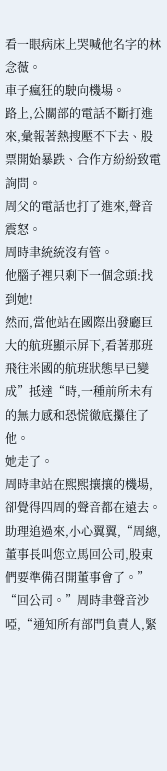看一眼病床上哭喊他名字的林念薇。
車子瘋狂的駛向機場。
路上,公關部的電話不斷打進來,彙報著熱搜壓不下去、股票開始暴跌、合作方紛紛致電詢問。
周父的電話也打了進來,聲音震怒。
周時聿統統沒有管。
他腦子裡只剩下一個念頭:找到她!
然而,當他站在國際出發廳巨大的航班顯示屏下,看著那班飛往米國的航班狀態早已變成”抵達“時,一種前所未有的無力感和恐慌徹底攥住了他。
她走了。
周時聿站在熙熙攘攘的機場,卻覺得四周的聲音都在遠去。
助理追過來,小心翼翼,“周總,董事長叫您立馬回公司,股東們要準備召開董事會了。”
“回公司。”周時聿聲音沙啞,“通知所有部門負責人,緊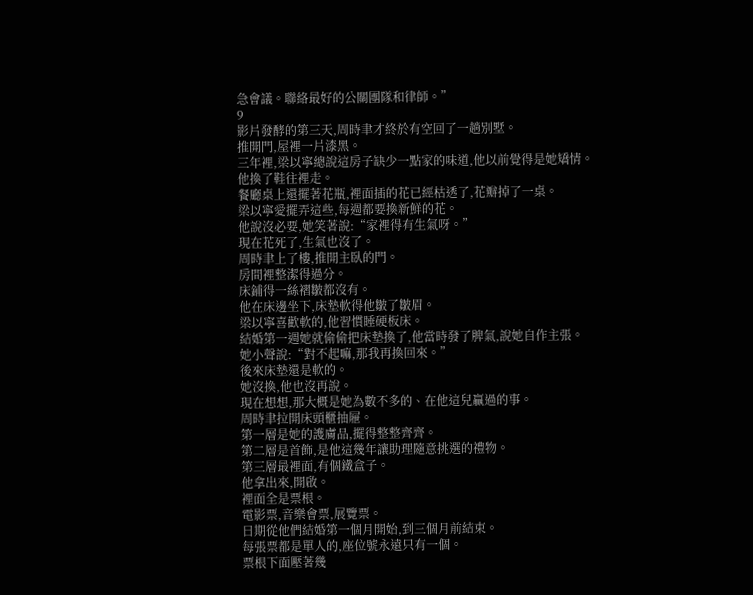急會議。聯絡最好的公關團隊和律師。”
9
影片發酵的第三天,周時聿才終於有空回了一趟別墅。
推開門,屋裡一片漆黑。
三年裡,梁以寧總說這房子缺少一點家的味道,他以前覺得是她矯情。
他換了鞋往裡走。
餐廳桌上還擺著花瓶,裡面插的花已經枯透了,花瓣掉了一桌。
梁以寧愛擺弄這些,每週都要換新鮮的花。
他說沒必要,她笑著說:“家裡得有生氣呀。”
現在花死了,生氣也沒了。
周時聿上了樓,推開主臥的門。
房間裡整潔得過分。
床鋪得一絲褶皺都沒有。
他在床邊坐下,床墊軟得他皺了皺眉。
梁以寧喜歡軟的,他習慣睡硬板床。
結婚第一週她就偷偷把床墊換了,他當時發了脾氣,說她自作主張。
她小聲說:“對不起嘛,那我再換回來。”
後來床墊還是軟的。
她沒換,他也沒再說。
現在想想,那大概是她為數不多的、在他這兒贏過的事。
周時聿拉開床頭櫃抽屜。
第一層是她的護膚品,擺得整整齊齊。
第二層是首飾,是他這幾年讓助理隨意挑選的禮物。
第三層最裡面,有個鐵盒子。
他拿出來,開啟。
裡面全是票根。
電影票,音樂會票,展覽票。
日期從他們結婚第一個月開始,到三個月前結束。
每張票都是單人的,座位號永遠只有一個。
票根下面壓著幾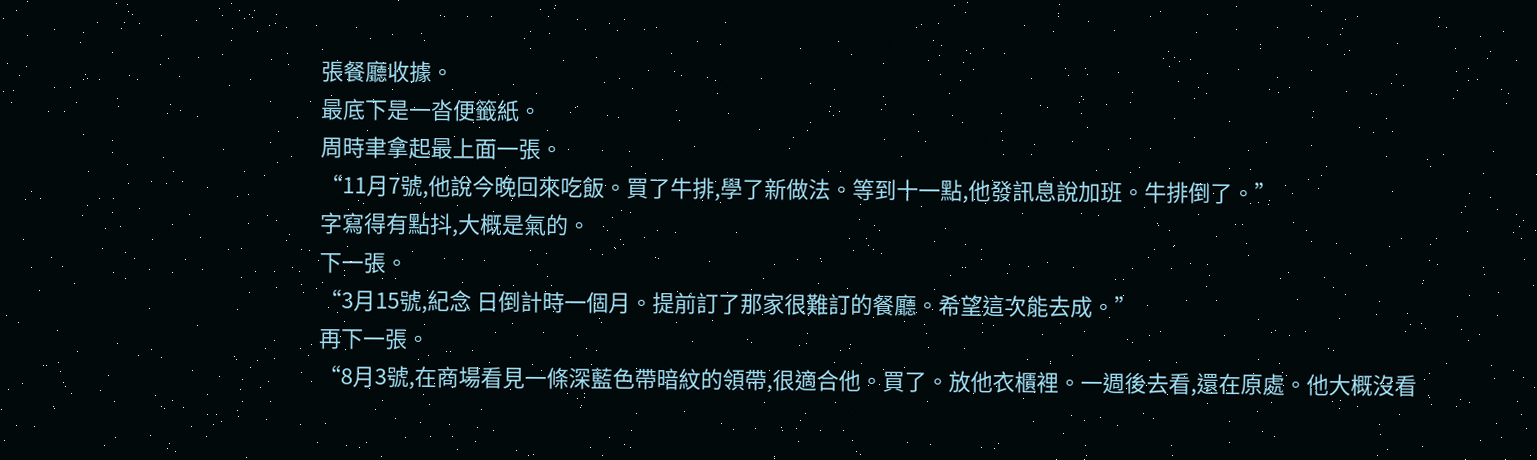張餐廳收據。
最底下是一沓便籤紙。
周時聿拿起最上面一張。
“11月7號,他說今晚回來吃飯。買了牛排,學了新做法。等到十一點,他發訊息說加班。牛排倒了。”
字寫得有點抖,大概是氣的。
下一張。
“3月15號,紀念 日倒計時一個月。提前訂了那家很難訂的餐廳。希望這次能去成。”
再下一張。
“8月3號,在商場看見一條深藍色帶暗紋的領帶,很適合他。買了。放他衣櫃裡。一週後去看,還在原處。他大概沒看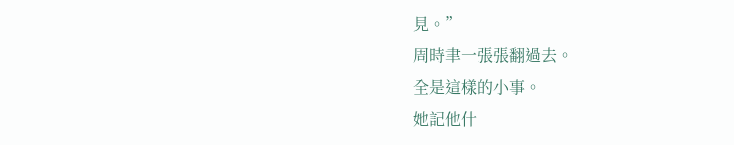見。”
周時聿一張張翻過去。
全是這樣的小事。
她記他什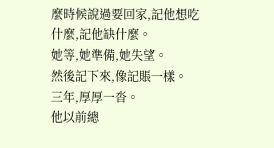麼時候說過要回家,記他想吃什麼,記他缺什麼。
她等,她準備,她失望。
然後記下來,像記賬一樣。
三年,厚厚一沓。
他以前總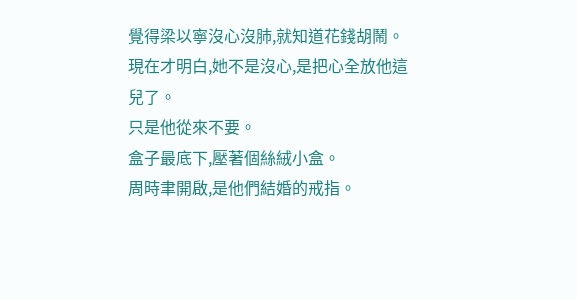覺得梁以寧沒心沒肺,就知道花錢胡鬧。
現在才明白,她不是沒心,是把心全放他這兒了。
只是他從來不要。
盒子最底下,壓著個絲絨小盒。
周時聿開啟,是他們結婚的戒指。